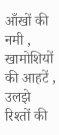आँखों की नमी ,
खामोशियों की आहटें ,
उलझे रिश्तों की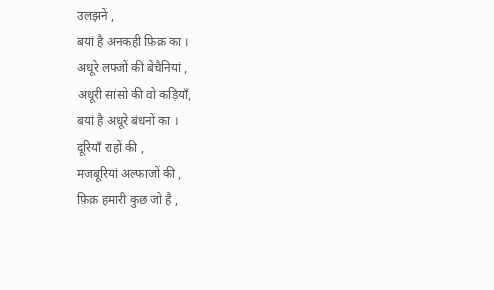उलझनें ,
बयां है अनकही फ़िक्र का ।
अधूरे लफ्जों की बेचैनियां ,
अधूरी सांसो की वो कड़ियाँ,
बयां है अधूरे बंधनों का ।
दूरियाँ राहों की ,
मजबूरियां अल्फाजों की ,
फ़िक्र हमारी कुछ जो है ,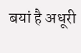बयां है अधूरी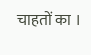चाहतों का ।